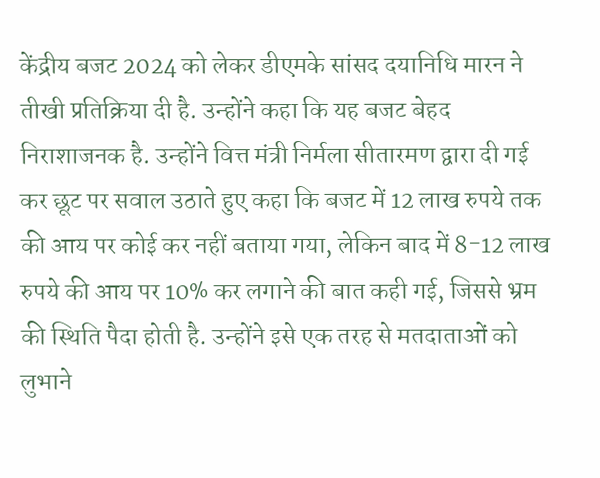केंद्रीय बजट 2024 को लेकर डीएमके सांसद दयानिधि मारन ने तीखी प्रतिक्रिया दी है. उन्होंने कहा कि यह बजट बेहद निराशाजनक है. उन्होंने वित्त मंत्री निर्मला सीतारमण द्वारा दी गई कर छूट पर सवाल उठाते हुए कहा कि बजट में 12 लाख रुपये तक की आय पर कोई कर नहीं बताया गया, लेकिन बाद में 8-12 लाख रुपये की आय पर 10% कर लगाने की बात कही गई, जिससे भ्रम की स्थिति पैदा होती है. उन्होंने इसे एक तरह से मतदाताओं को लुभाने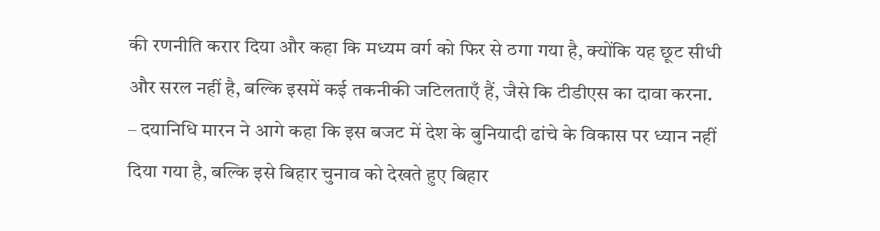की रणनीति करार दिया और कहा कि मध्यम वर्ग को फिर से ठगा गया है, क्योंकि यह छूट सीधी और सरल नहीं है, बल्कि इसमें कई तकनीकी जटिलताएँ हैं, जैसे कि टीडीएस का दावा करना.
– दयानिधि मारन ने आगे कहा कि इस बजट में देश के बुनियादी ढांचे के विकास पर ध्यान नहीं दिया गया है, बल्कि इसे बिहार चुनाव को देखते हुए बिहार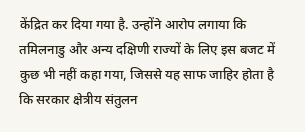केंद्रित कर दिया गया है. उन्होंने आरोप लगाया कि तमिलनाडु और अन्य दक्षिणी राज्यों के लिए इस बजट में कुछ भी नहीं कहा गया, जिससे यह साफ जाहिर होता है कि सरकार क्षेत्रीय संतुलन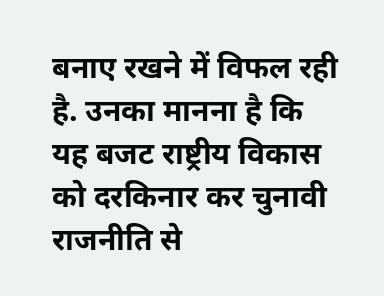बनाए रखने में विफल रही है. उनका मानना है कि यह बजट राष्ट्रीय विकास को दरकिनार कर चुनावी राजनीति से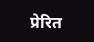प्रेरित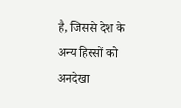है, जिससे देश के अन्य हिस्सों को अनदेखा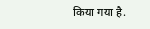किया गया है.